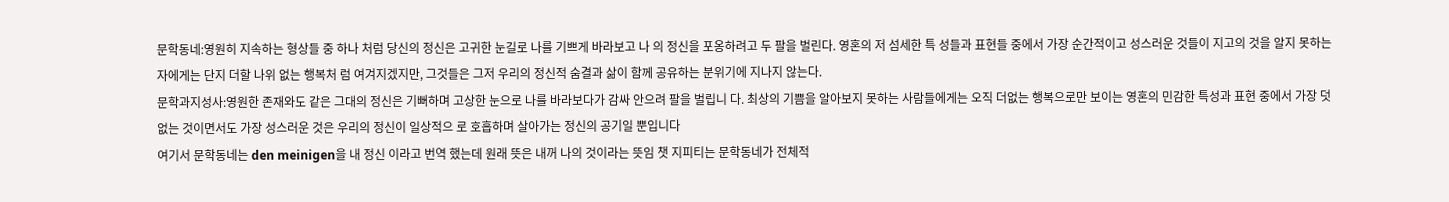문학동네:영원히 지속하는 형상들 중 하나 처럼 당신의 정신은 고귀한 눈길로 나를 기쁘게 바라보고 나 의 정신을 포옹하려고 두 팔을 벌린다. 영혼의 저 섬세한 특 성들과 표현들 중에서 가장 순간적이고 성스러운 것들이 지고의 것을 알지 못하는 자에게는 단지 더할 나위 없는 행복처 럼 여겨지겠지만, 그것들은 그저 우리의 정신적 숨결과 삶이 함께 공유하는 분위기에 지나지 않는다.
문학과지성사:영원한 존재와도 같은 그대의 정신은 기뻐하며 고상한 눈으로 나를 바라보다가 감싸 안으려 팔을 벌립니 다. 최상의 기쁨을 알아보지 못하는 사람들에게는 오직 더없는 행복으로만 보이는 영혼의 민감한 특성과 표현 중에서 가장 덧 없는 것이면서도 가장 성스러운 것은 우리의 정신이 일상적으 로 호흡하며 살아가는 정신의 공기일 뿐입니다
여기서 문학동네는 den meinigen을 내 정신 이라고 번역 했는데 원래 뜻은 내꺼 나의 것이라는 뜻임 챗 지피티는 문학동네가 전체적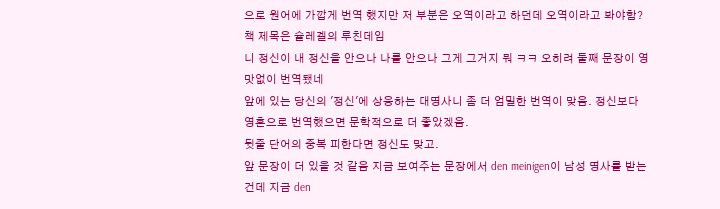으로 원어에 가깝게 번역 했지만 저 부분은 오역이라고 하던데 오역이라고 봐야함?
책 제목은 슐레겔의 루친데임
니 정신이 내 정신을 안으나 나를 안으나 그게 그거지 뭐 ㅋㅋ 오히려 둘째 문장이 영 맛없이 번역됐네
앞에 있는 당신의 '정신'에 상응하는 대명사니 좀 더 엄밀한 번역이 맞음. 정신보다 영혼으로 번역했으면 문학적으로 더 좋았겠음.
뒷줄 단어의 중복 피한다면 정신도 맞고.
앞 문장이 더 있을 것 같음 지금 보여주는 문장에서 den meinigen이 남성 명사를 받는건데 지금 den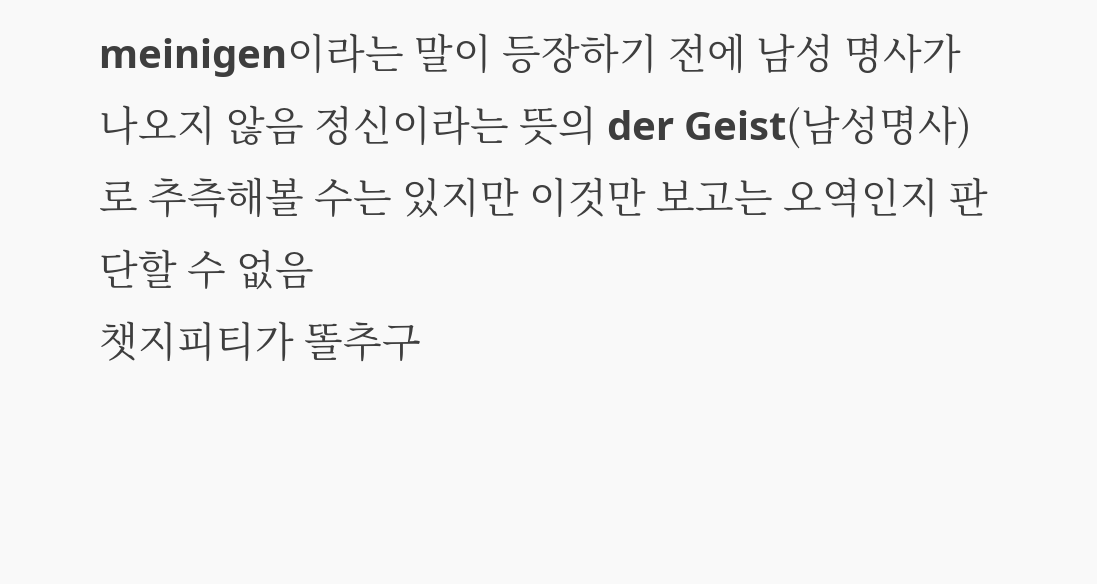meinigen이라는 말이 등장하기 전에 남성 명사가 나오지 않음 정신이라는 뜻의 der Geist(남성명사)로 추측해볼 수는 있지만 이것만 보고는 오역인지 판단할 수 없음
챗지피티가 똘추구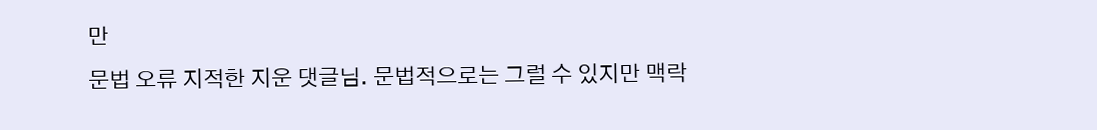만
문법 오류 지적한 지운 댓글님. 문법적으로는 그럴 수 있지만 맥락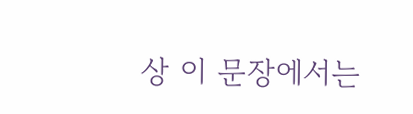상 이 문장에서는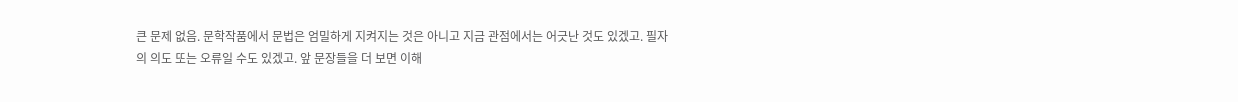큰 문제 없음. 문학작품에서 문법은 엄밀하게 지켜지는 것은 아니고 지금 관점에서는 어긋난 것도 있겠고. 필자의 의도 또는 오류일 수도 있겠고. 앞 문장들을 더 보면 이해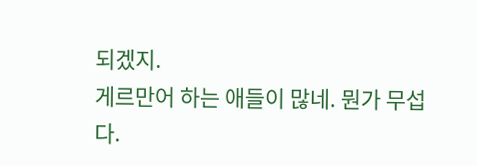되겠지.
게르만어 하는 애들이 많네. 뭔가 무섭다.